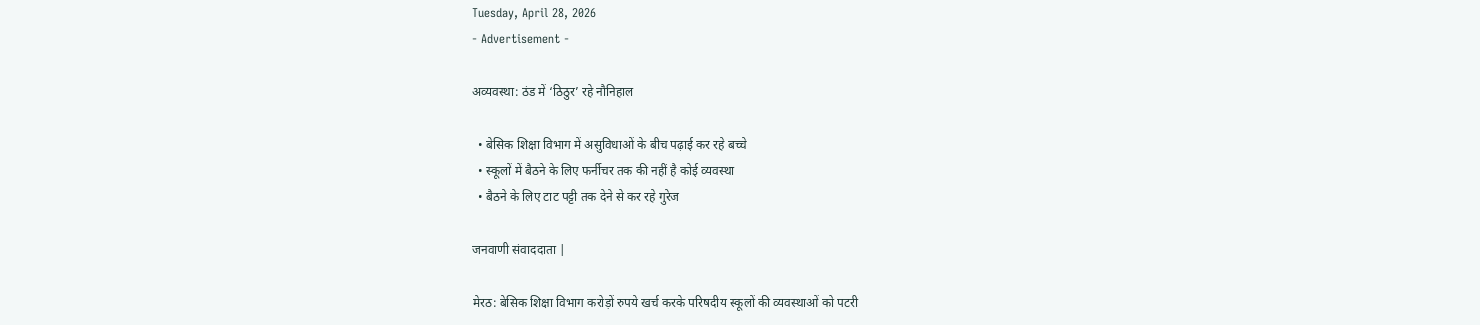Tuesday, April 28, 2026
- Advertisement -

अव्यवस्था: ठंड में ‘ठिठुर’ रहे नौनिहाल

  • बेसिक शिक्षा विभाग में असुविधाओं के बीच पढ़ाई कर रहे बच्चे
  • स्कूलों में बैठने के लिए फर्नीचर तक की नहीं है कोई व्यवस्था
  • बैठने के लिए टाट पट्टी तक देने से कर रहे गुरेज

जनवाणी संवाददाता |

मेरठ: बेसिक शिक्षा विभाग करोड़ों रुपये खर्च करके परिषदीय स्कूलों की व्यवस्थाओं को पटरी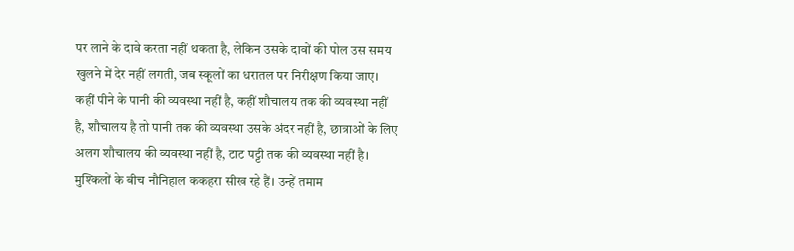पर लाने के दावे करता नहीं थकता है, लेकिन उसके दावों की पोल उस समय खुलने में देर नहीं लगती, जब स्कूलों का धरातल पर निरीक्षण किया जाए। कहीं पीने के पानी की व्यवस्था नहीं है, कहीं शौचालय तक की व्यवस्था नहीं है, शौचालय है तो पानी तक की व्यवस्था उसके अंदर नहीं है, छात्राओं के लिए अलग शौचालय की व्यवस्था नहीं है, टाट पट्टी तक की व्यवस्था नहीं है। मुश्किलों के बीच नौनिहाल ककहरा सीख रहे हैं। उन्हें तमाम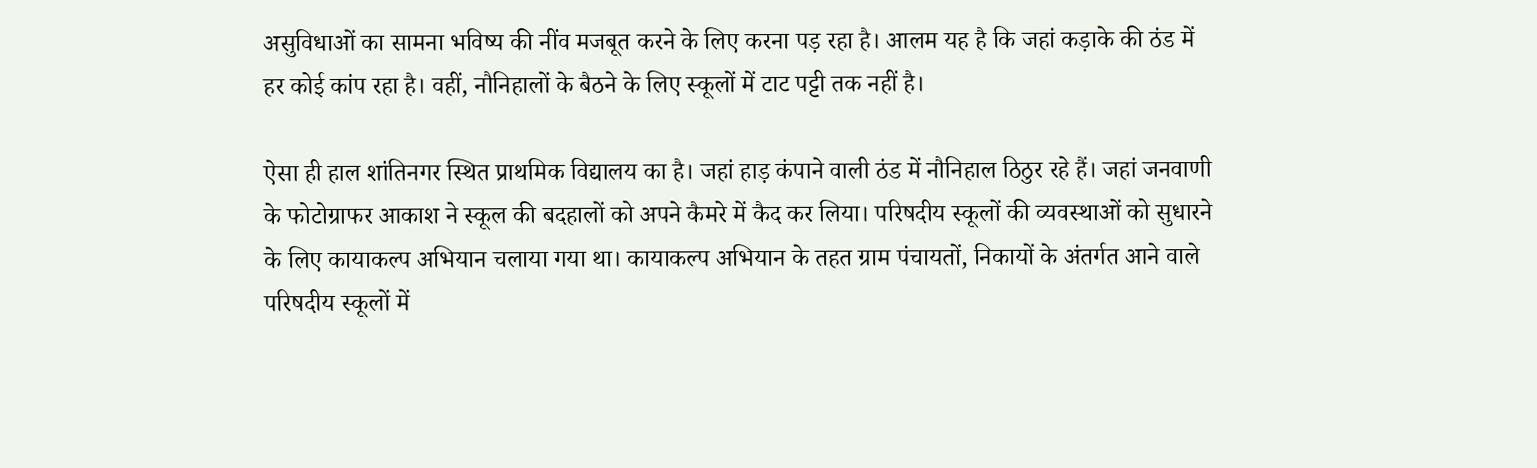असुविधाओं का सामना भविष्य की नींव मजबूत करने के लिए करना पड़ रहा है। आलम यह है कि जहां कड़ाके की ठंड में हर कोई कांप रहा है। वहीं, नौनिहालों के बैठने के लिए स्कूलों में टाट पट्टी तक नहीं है।

ऐसा ही हाल शांतिनगर स्थित प्राथमिक विद्यालय का है। जहां हाड़ कंपाने वाली ठंड में नौनिहाल ठिठुर रहे हैं। जहां जनवाणी के फोटोग्राफर आकाश ने स्कूल की बदहालों को अपने कैमरे में कैद कर लिया। परिषदीय स्कूलों की व्यवस्थाओं को सुधारने के लिए कायाकल्प अभियान चलाया गया था। कायाकल्प अभियान के तहत ग्राम पंचायतों, निकायों के अंतर्गत आने वाले परिषदीय स्कूलों में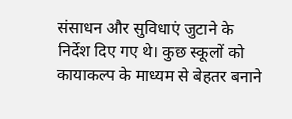संसाधन और सुविधाएं जुटाने के निर्देश दिए गए थे। कुछ स्कूलों को कायाकल्प के माध्यम से बेहतर बनाने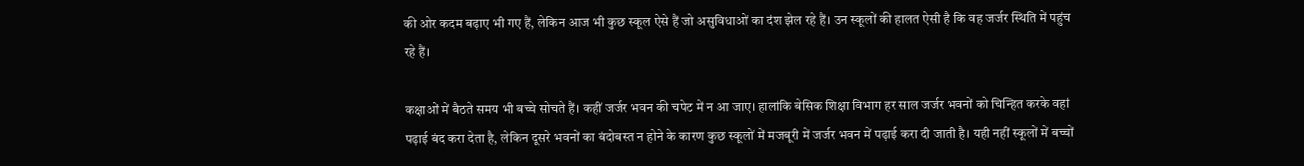की ओर कदम बढ़ाए भी गए हैं, लेकिन आज भी कुछ स्कूल ऐसे हैं जो असुविधाओं का दंश झेल रहे हैं। उन स्कूलों की हालत ऐसी है कि वह जर्जर स्थिति में पहुंच रहे हैं।

कक्षाओं में बैठते समय भी बच्चे सोचते हैं। कहीं जर्जर भवन की चपेट में न आ जाए। हालांकि बेसिक शिक्षा विभाग हर साल जर्जर भवनों को चिन्हित करके वहां पढ़ाई बंद करा देता है, लेकिन दूसरे भवनों का बंदोबस्त न होने के कारण कुछ स्कूलों में मजबूरी में जर्जर भवन में पढ़ाई करा दी जाती है। यही नहीं स्कूलों में बच्चों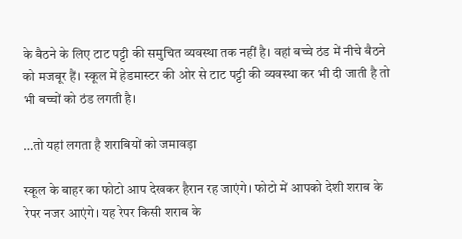के बैठने के लिए टाट पट्टी की समुचित व्यवस्था तक नहीं है। वहां बच्चे ठंड में नीचे बैठने को मजबूर हैं। स्कूल में हेडमास्टर की ओर से टाट पट्टी की व्यवस्था कर भी दी जाती है तो भी बच्चों को ठंड लगती है।

…तो यहां लगता है शराबियों को जमावड़ा

स्कूल के बाहर का फोटो आप देखकर हैरान रह जाएंगे। फोटो में आपको देशी शराब के रेपर नजर आएंगे। यह रेपर किसी शराब के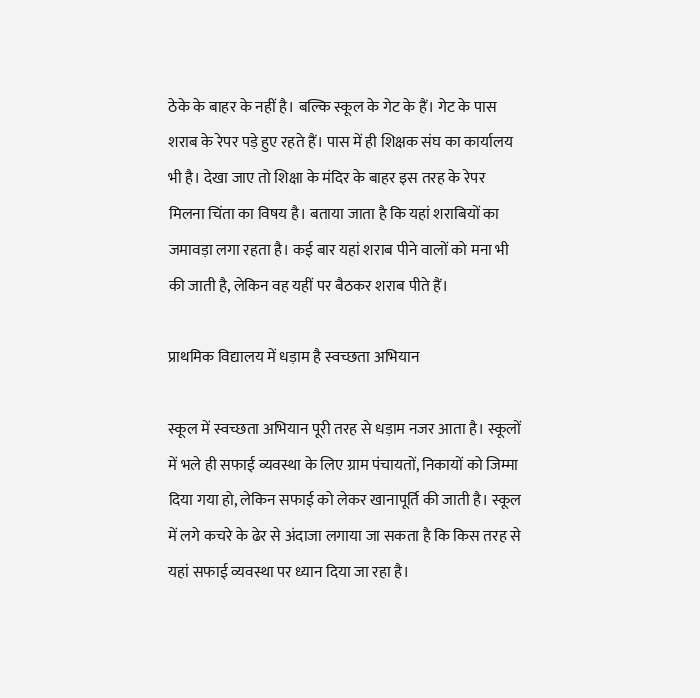ठेके के बाहर के नहीं है। बल्कि स्कूल के गेट के हैं। गेट के पास शराब के रेपर पड़े हुए रहते हैं। पास में ही शिक्षक संघ का कार्यालय भी है। देखा जाए तो शिक्षा के मंदिर के बाहर इस तरह के रेपर मिलना चिंता का विषय है। बताया जाता है कि यहां शराबियों का जमावड़ा लगा रहता है। कई बार यहां शराब पीने वालों को मना भी की जाती है, लेकिन वह यहीं पर बैठकर शराब पीते हैं।

प्राथमिक विद्यालय में धड़ाम है स्वच्छता अभियान

स्कूल में स्वच्छता अभियान पूरी तरह से धड़ाम नजर आता है। स्कूलों में भले ही सफाई व्यवस्था के लिए ग्राम पंचायतों, निकायों को जिम्मा दिया गया हो, लेकिन सफाई को लेकर खानापूर्ति की जाती है। स्कूल में लगे कचरे के ढेर से अंदाजा लगाया जा सकता है कि किस तरह से यहां सफाई व्यवस्था पर ध्यान दिया जा रहा है।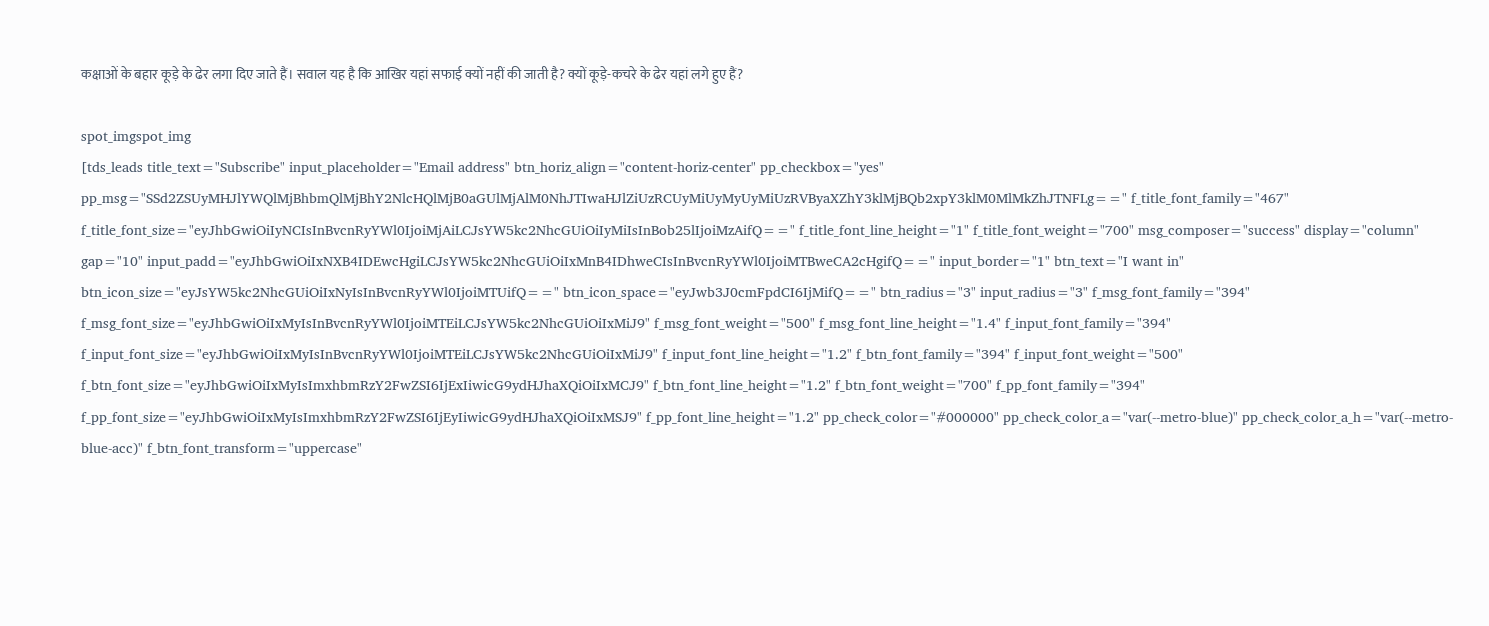कक्षाओं के बहार कूड़े के ढेर लगा दिए जाते हैं। सवाल यह है कि आखिर यहां सफाई क्यों नहीं की जाती है? क्यों कूड़े-कचरे के ढेर यहां लगे हुए हैं?

spot_imgspot_img
[tds_leads title_text="Subscribe" input_placeholder="Email address" btn_horiz_align="content-horiz-center" pp_checkbox="yes" pp_msg="SSd2ZSUyMHJlYWQlMjBhbmQlMjBhY2NlcHQlMjB0aGUlMjAlM0NhJTIwaHJlZiUzRCUyMiUyMyUyMiUzRVByaXZhY3klMjBQb2xpY3klM0MlMkZhJTNFLg==" f_title_font_family="467" f_title_font_size="eyJhbGwiOiIyNCIsInBvcnRyYWl0IjoiMjAiLCJsYW5kc2NhcGUiOiIyMiIsInBob25lIjoiMzAifQ==" f_title_font_line_height="1" f_title_font_weight="700" msg_composer="success" display="column" gap="10" input_padd="eyJhbGwiOiIxNXB4IDEwcHgiLCJsYW5kc2NhcGUiOiIxMnB4IDhweCIsInBvcnRyYWl0IjoiMTBweCA2cHgifQ==" input_border="1" btn_text="I want in" btn_icon_size="eyJsYW5kc2NhcGUiOiIxNyIsInBvcnRyYWl0IjoiMTUifQ==" btn_icon_space="eyJwb3J0cmFpdCI6IjMifQ==" btn_radius="3" input_radius="3" f_msg_font_family="394" f_msg_font_size="eyJhbGwiOiIxMyIsInBvcnRyYWl0IjoiMTEiLCJsYW5kc2NhcGUiOiIxMiJ9" f_msg_font_weight="500" f_msg_font_line_height="1.4" f_input_font_family="394" f_input_font_size="eyJhbGwiOiIxMyIsInBvcnRyYWl0IjoiMTEiLCJsYW5kc2NhcGUiOiIxMiJ9" f_input_font_line_height="1.2" f_btn_font_family="394" f_input_font_weight="500" f_btn_font_size="eyJhbGwiOiIxMyIsImxhbmRzY2FwZSI6IjExIiwicG9ydHJhaXQiOiIxMCJ9" f_btn_font_line_height="1.2" f_btn_font_weight="700" f_pp_font_family="394" f_pp_font_size="eyJhbGwiOiIxMyIsImxhbmRzY2FwZSI6IjEyIiwicG9ydHJhaXQiOiIxMSJ9" f_pp_font_line_height="1.2" pp_check_color="#000000" pp_check_color_a="var(--metro-blue)" pp_check_color_a_h="var(--metro-blue-acc)" f_btn_font_transform="uppercase"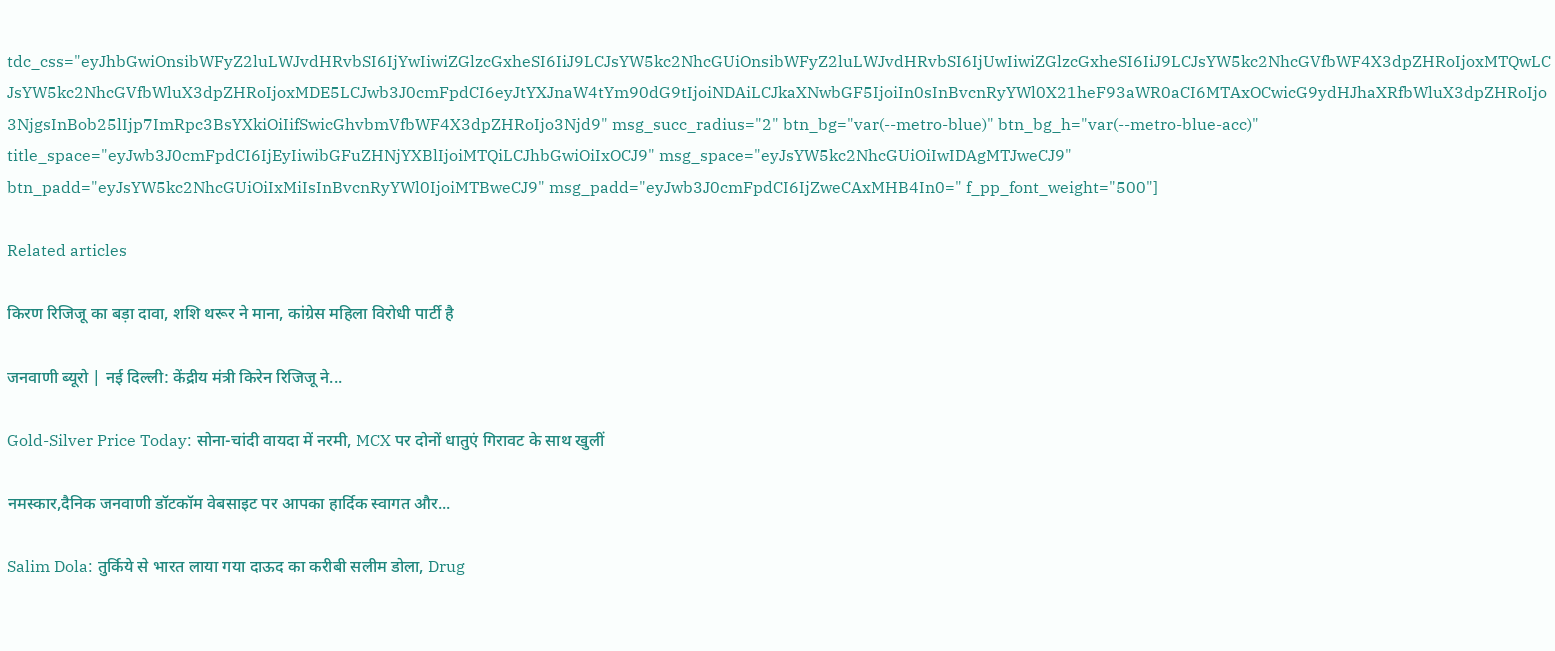tdc_css="eyJhbGwiOnsibWFyZ2luLWJvdHRvbSI6IjYwIiwiZGlzcGxheSI6IiJ9LCJsYW5kc2NhcGUiOnsibWFyZ2luLWJvdHRvbSI6IjUwIiwiZGlzcGxheSI6IiJ9LCJsYW5kc2NhcGVfbWF4X3dpZHRoIjoxMTQwLCJsYW5kc2NhcGVfbWluX3dpZHRoIjoxMDE5LCJwb3J0cmFpdCI6eyJtYXJnaW4tYm90dG9tIjoiNDAiLCJkaXNwbGF5IjoiIn0sInBvcnRyYWl0X21heF93aWR0aCI6MTAxOCwicG9ydHJhaXRfbWluX3dpZHRoIjo3NjgsInBob25lIjp7ImRpc3BsYXkiOiIifSwicGhvbmVfbWF4X3dpZHRoIjo3Njd9" msg_succ_radius="2" btn_bg="var(--metro-blue)" btn_bg_h="var(--metro-blue-acc)" title_space="eyJwb3J0cmFpdCI6IjEyIiwibGFuZHNjYXBlIjoiMTQiLCJhbGwiOiIxOCJ9" msg_space="eyJsYW5kc2NhcGUiOiIwIDAgMTJweCJ9" btn_padd="eyJsYW5kc2NhcGUiOiIxMiIsInBvcnRyYWl0IjoiMTBweCJ9" msg_padd="eyJwb3J0cmFpdCI6IjZweCAxMHB4In0=" f_pp_font_weight="500"]

Related articles

किरण रिजिजू का बड़ा दावा, शशि थरूर ने माना, कांग्रेस महिला विरोधी पार्टी है

जनवाणी ब्यूरो | नई दिल्ली: केंद्रीय मंत्री किरेन रिजिजू ने...

Gold-Silver Price Today: सोना-चांदी वायदा में नरमी, MCX पर दोनों धातुएं गिरावट के साथ खुलीं

नमस्कार,दैनिक जनवाणी डॉटकॉम वेबसाइट पर आपका हार्दिक स्वागत और...

Salim Dola: तुर्किये से भारत लाया गया दाऊद का करीबी सलीम डोला, Drug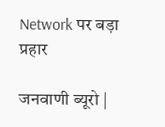Network पर बड़ा प्रहार

जनवाणी ब्यूरो |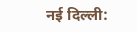नई दिल्ली: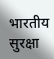भारतीय सुरक्षा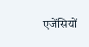एजेंसियों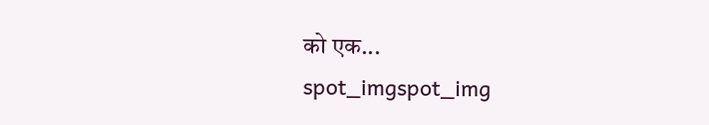को एक...
spot_imgspot_img